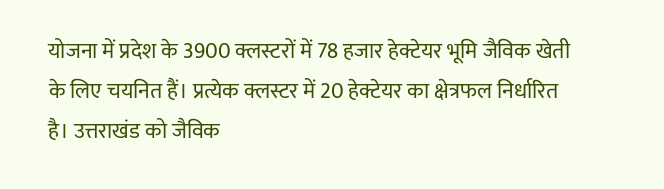योजना में प्रदेश के 3900 क्लस्टरों में 78 हजार हेक्टेयर भूमि जैविक खेती के लिए चयनित हैं। प्रत्येक क्लस्टर में 20 हेक्टेयर का क्षेत्रफल निर्धारित है। उत्तराखंड को जैविक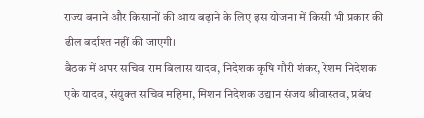राज्य बनाने और किसानों की आय बढ़ाने के लिए इस योजना में किसी भी प्रकार की ढील बर्दाश्त नहीं की जाएगी।
बैठक में अपर सचिव राम बिलास यादव, निदेशक कृषि गौरी शंकर, रेशम निदेशक एके यादव, संयुक्त सचिव महिमा, मिशन निदेशक उद्यान संजय श्रीवास्तव, प्रबंध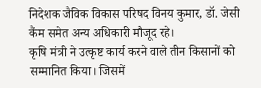निदेशक जैविक विकास परिषद विनय कुमार, डॉ. जेसी कैंम समेत अन्य अधिकारी मौजूद रहे।
कृषि मंत्री ने उत्कृष्ट कार्य करने वाले तीन किसानों को सम्मानित किया। जिसमें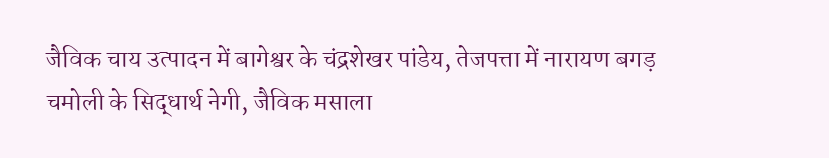जैविक चाय उत्पादन में बागेश्वर के चंद्रशेखर पांडेय, तेजपत्ता में नारायण बगड़ चमोली के सिद्धार्थ नेगी, जैविक मसाला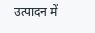उत्पादन में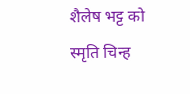शैलेष भट्ट को स्मृति चिन्ह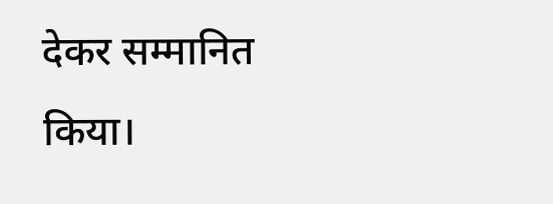देकर सम्मानित किया।